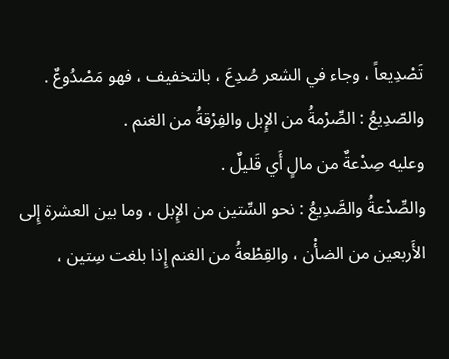تَصْدِيعاً ، وجاء في الشعر صُدِعَ ، بالتخفيف ، فهو مَصْدُوعٌ .
والصّدِيعُ : الصِّرْمةُ من الإِبل والفِرْقةُ من الغنم .
وعليه صِدْعةٌ من مالٍ أَي قَليلٌ .
والصِّدْعةُ والصَّدِيعُ : نحو السِّتين من الإِبل ، وما بين العشرة إِلى الأَربعين من الضأْن ، والقِطْعةُ من الغنم إِذا بلغت سِتين ،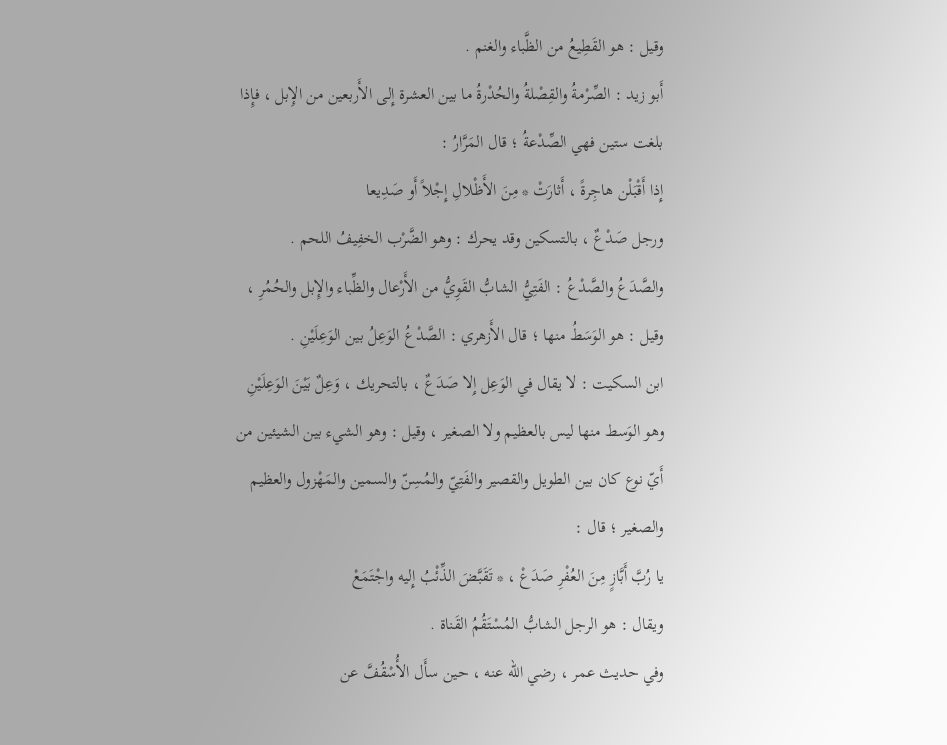وقيل : هو القَطِيعُ من الظَّباء والغنم .
أَبو زيد : الصِّرْمةُ والقِصْلةُ والحُدْرةُ ما بين العشرة إِلى الأَربعين من الإِبل ، فإِذا بلغت ستين فهي الصِّدْعةُ ؛ قال المَرَّارُ :
إِذا أَقْبَلْن هاجِرةً ، أَثارَتْ * مِنَ الأَظْلالِ إِجْلاً أَو صَدِيعا
ورجل صَدْعٌ ، بالتسكين وقد يحرك : وهو الضَّرْب الخفِيفُ اللحم .
والصَّدَعُ والصَّدْعُ : الفَتِيُّ الشابُّ القَوِيُّ من الأَرْعال والظِّباء والإِبل والحُمُرِ ، وقيل : هو الوَسَطُ منها ؛ قال الأَزهري : الصَّدْعُ الوَعِلُ بين الوَعِلَيْنِ .
ابن السكيت : لا يقال في الوَعِل إِلا صَدَعٌ ، بالتحريك ، وَعِلٌ بَيْنَ الوَعِلَيْنِ وهو الوَسط منها ليس بالعظيم ولا الصغير ، وقيل : وهو الشيء بين الشيئين من أَيّ نوع كان بين الطويل والقصير والفَتِيّ والمُسِنّ والسمين والمَهْزول والعظيم والصغير ؛ قال :
يا رُبَّ أَبَّازٍ مِنَ العُفْرِ صَدَعْ ، * تَقَبَّضَ الذِّئْبُ إِليه واجْتَمَعْ
ويقال : هو الرجل الشابُّ المُسْتَقُمُ القَناة .
وفي حديث عمر ، رضي الله عنه ، حين سأَل الأُسْقُفَّ عن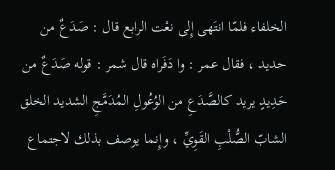الخلفاء فلمّا انتَهى إِلى نعْت الرابع قال : صَدَعٌ من حديد ، فقال عمر : وا دَفَراه قال شمر : قوله صَدَعٌ من حَدِيدٍ يريد كالصَّدَعِ من الوُعُولِ المُدَمَّجِ الشديد الخلق الشابّ الصُّلْبِ القَوِيِّ ، وإِنما يوصف بذلك لاجتماع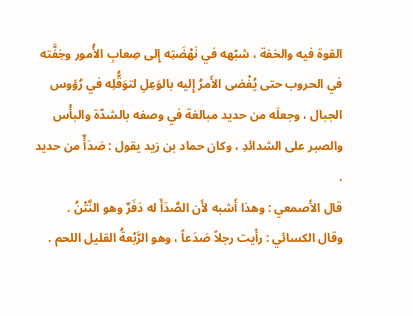القوة فيه والخفة ، شبّهه في نَهْضَتِه إِلى صِعابِ الأُمور وخِفَّته في الحروب حتى يُفْضى الأَمرُ إِليه بالوَعِلِ لتوَقُّلِه في رُؤوس الجبال ، وجعلَه من حديد مبالغة في وصفه بالشدّة والبأْس والصبر على الشدائدِ ، وكان حماد بن زيد يقول : صَدَأٌ من حديد .
قال الأَصمعي : وهذا أَشبه لأَن الصَّدَأَ له دَفَرٌ وهو النَّتْنُ .
وقال الكسائي : رأَيت رجلاً صَدَعاً ، وهو الرَّبْعةُ القليل اللحم .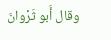وقال أَبو ثَرْوانَ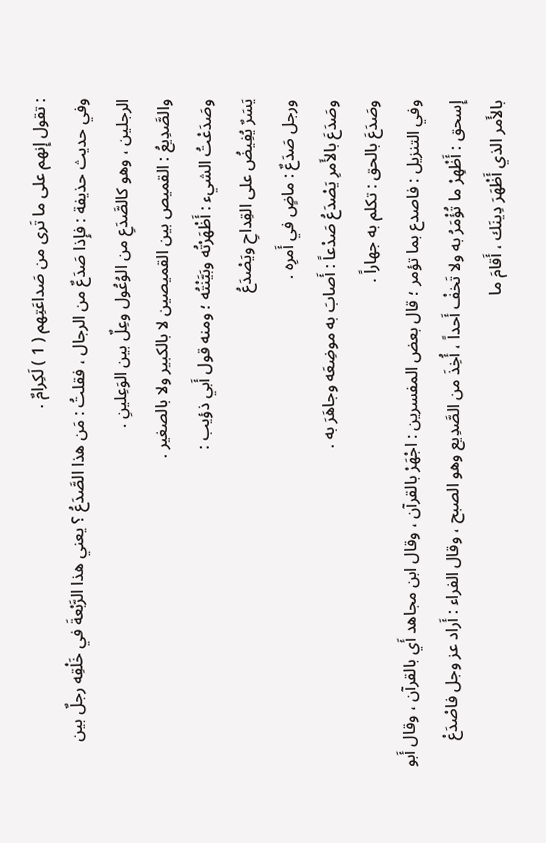: تقول إِنهم على ما تَرى من صَداعَتِهم ( 1 ) لَكِرامٌ .
وفي حديث حذيفة : فإِذا صَدَعٌ من الرجال ، فقلتُ : مَن هذا الصَّدَعُ ؟ يعني هذا الرَّبْعةَ في خَلْقِه رجلٌ بين الرجلين ، وهو كالصَّدَعِ من الوُعُول وعِلٌ بين الوَعِلينِ .
والصَّدِيعُ : القميص بين القميصين لا بالكبير ولا بالصغير .
وصَدَعْتُ الشيء : أَظْهَرْتُه وبَيَّنْتُه ؛ ومنه قول أَبي ذؤيب :
يَسَرٌ يُفِيضُ على القِداحِ ويَصْدَعُ
ورجل صَدَعٌ : ماضٍ في أَمرِه .
وصَدَعَ بالأَمرِ يَصْدَعُ صَدْعاً : أَصابَ به موضِعَه وجاهَرَ به .
وصَدَعَ بالحق : تكلم به جهاراً .
وفي التنزيل : فاصدع بما تؤمر ؛ قال بعض المفسرين : اجْهَرْ بالقرآن ، وقال ابن مجاهد أَي بالقرآن ، وقال أَبو إِسحق : أَظْهِرْ ما تُؤْمَرُ به ولا تَخفْ أَحداً ، أُخِذَ من الصَّدِيع وهو الصبح ، وقال الفراء : أَراد عز وجل فاصْدَعْ بالأَمر الذي أَظْهَرَ دِينَك ، أَقامَ ما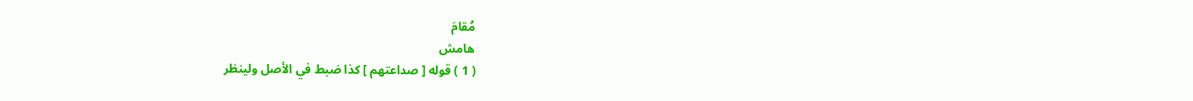مُقامَ
هامش
( 1 ) قوله [ صداعتهم ] كذا ضبط في الأصل ولينظر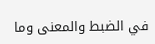في الضبط والمعنى وما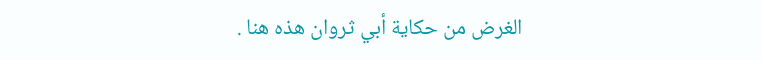الغرض من حكاية أبي ثروان هذه هنا .